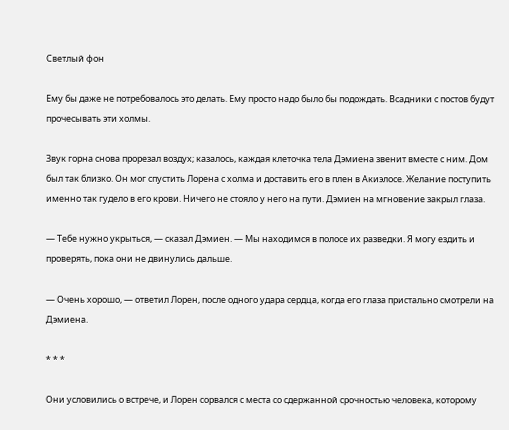Светлый фон

Ему бы даже не потребовалось это делать. Ему просто надо было бы подождать. Всадники с постов будут прочесывать эти холмы.

Звук горна снова прорезал воздух; казалось, каждая клеточка тела Дэмиена звенит вместе с ним. Дом был так близко. Он мог спустить Лорена с холма и доставить его в плен в Акиэлосе. Желание поступить именно так гудело в его крови. Ничего не стояло у него на пути. Дэмиен на мгновение закрыл глаза.

— Тебе нужно укрыться, — сказал Дэмиен. — Мы находимся в полосе их разведки. Я могу ездить и проверять, пока они не двинулись дальше.

— Очень хорошо, — ответил Лорен, после одного удара сердца, когда его глаза пристально смотрели на Дэмиена.

* * *

Они условились о встрече, и Лорен сорвался с места со сдержанной срочностью человека, которому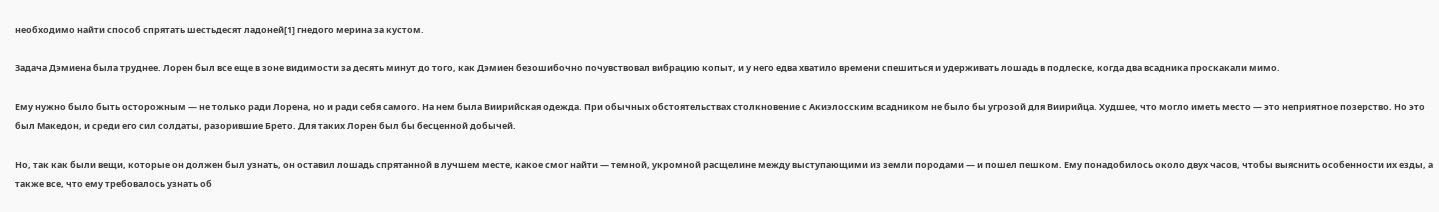необходимо найти способ спрятать шестьдесят ладоней[1] гнедого мерина за кустом.

Задача Дэмиена была труднее. Лорен был все еще в зоне видимости за десять минут до того, как Дэмиен безошибочно почувствовал вибрацию копыт, и у него едва хватило времени спешиться и удерживать лошадь в подлеске, когда два всадника проскакали мимо.

Ему нужно было быть осторожным — не только ради Лорена, но и ради себя самого. На нем была Виирийская одежда. При обычных обстоятельствах столкновение с Акиэлосским всадником не было бы угрозой для Виирийца. Худшее, что могло иметь место — это неприятное позерство. Но это был Македон, и среди его сил солдаты, разорившие Брето. Для таких Лорен был бы бесценной добычей.

Но, так как были вещи, которые он должен был узнать, он оставил лошадь спрятанной в лучшем месте, какое смог найти — темной, укромной расщелине между выступающими из земли породами — и пошел пешком. Ему понадобилось около двух часов, чтобы выяснить особенности их езды, а также все, что ему требовалось узнать об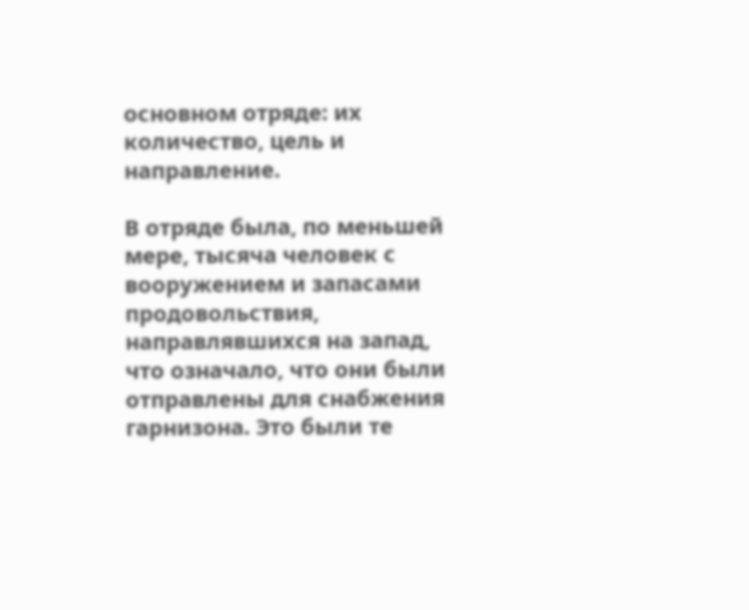основном отряде: их количество, цель и направление.

В отряде была, по меньшей мере, тысяча человек с вооружением и запасами продовольствия, направлявшихся на запад, что означало, что они были отправлены для снабжения гарнизона. Это были те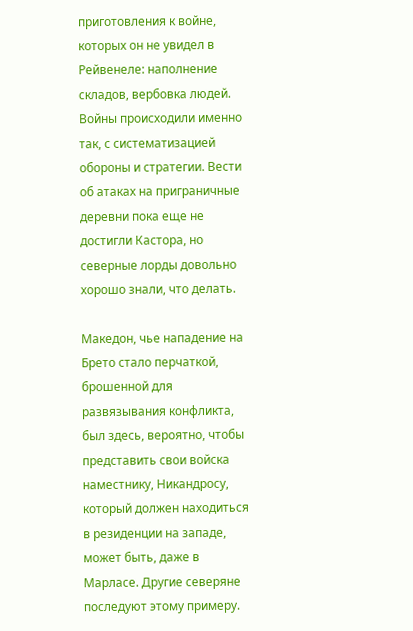приготовления к войне, которых он не увидел в Рейвенеле: наполнение складов, вербовка людей. Войны происходили именно так, с систематизацией обороны и стратегии. Вести об атаках на приграничные деревни пока еще не достигли Кастора, но северные лорды довольно хорошо знали, что делать.

Македон, чье нападение на Брето стало перчаткой, брошенной для развязывания конфликта, был здесь, вероятно, чтобы представить свои войска наместнику, Никандросу, который должен находиться в резиденции на западе, может быть, даже в Марласе. Другие северяне последуют этому примеру.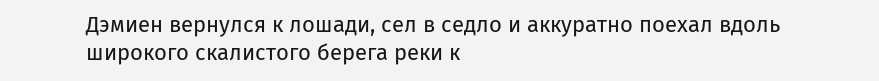Дэмиен вернулся к лошади, сел в седло и аккуратно поехал вдоль широкого скалистого берега реки к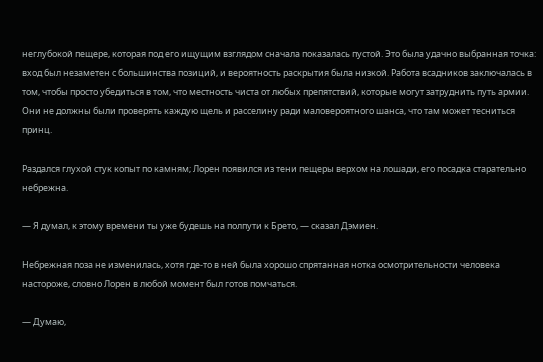неглубокой пещере, которая под его ищущим взглядом сначала показалась пустой. Это была удачно выбранная точка: вход был незаметен с большинства позиций, и вероятность раскрытия была низкой. Работа всадников заключалась в том, чтобы просто убедиться в том, что местность чиста от любых препятствий, которые могут затруднить путь армии. Они не должны были проверять каждую щель и расселину ради маловероятного шанса, что там может тесниться принц.

Раздался глухой стук копыт по камням; Лорен появился из тени пещеры верхом на лошади, его посадка старательно небрежна.

— Я думал, к этому времени ты уже будешь на полпути к Брето, — сказал Дэмиен.

Небрежная поза не изменилась, хотя где-то в ней была хорошо спрятанная нотка осмотрительности человека настороже, словно Лорен в любой момент был готов помчаться.

— Думаю,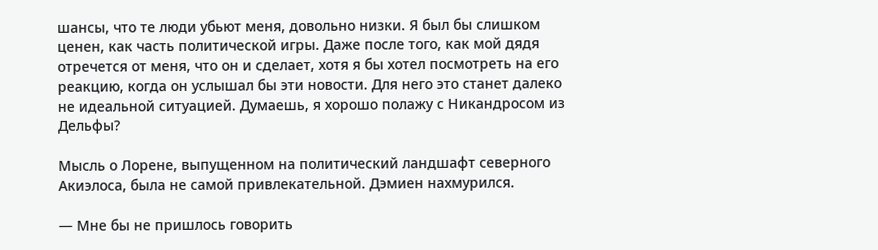шансы, что те люди убьют меня, довольно низки. Я был бы слишком ценен, как часть политической игры. Даже после того, как мой дядя отречется от меня, что он и сделает, хотя я бы хотел посмотреть на его реакцию, когда он услышал бы эти новости. Для него это станет далеко не идеальной ситуацией. Думаешь, я хорошо полажу с Никандросом из Дельфы?

Мысль о Лорене, выпущенном на политический ландшафт северного Акиэлоса, была не самой привлекательной. Дэмиен нахмурился.

— Мне бы не пришлось говорить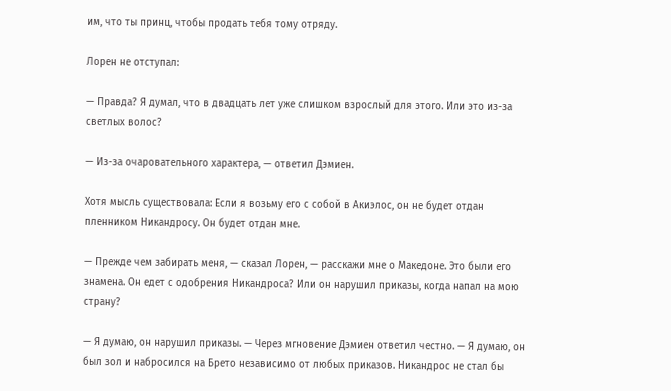им, что ты принц, чтобы продать тебя тому отряду.

Лорен не отступал:

— Правда? Я думал, что в двадцать лет уже слишком взрослый для этого. Или это из-за светлых волос?

— Из-за очаровательного характера, — ответил Дэмиен.

Хотя мысль существовала: Если я возьму его с собой в Акиэлос, он не будет отдан пленником Никандросу. Он будет отдан мне.

— Прежде чем забирать меня, — сказал Лорен, — расскажи мне о Македоне. Это были его знамена. Он едет с одобрения Никандроса? Или он нарушил приказы, когда напал на мою страну?

— Я думаю, он нарушил приказы. — Через мгновение Дэмиен ответил честно. — Я думаю, он был зол и набросился на Брето независимо от любых приказов. Никандрос не стал бы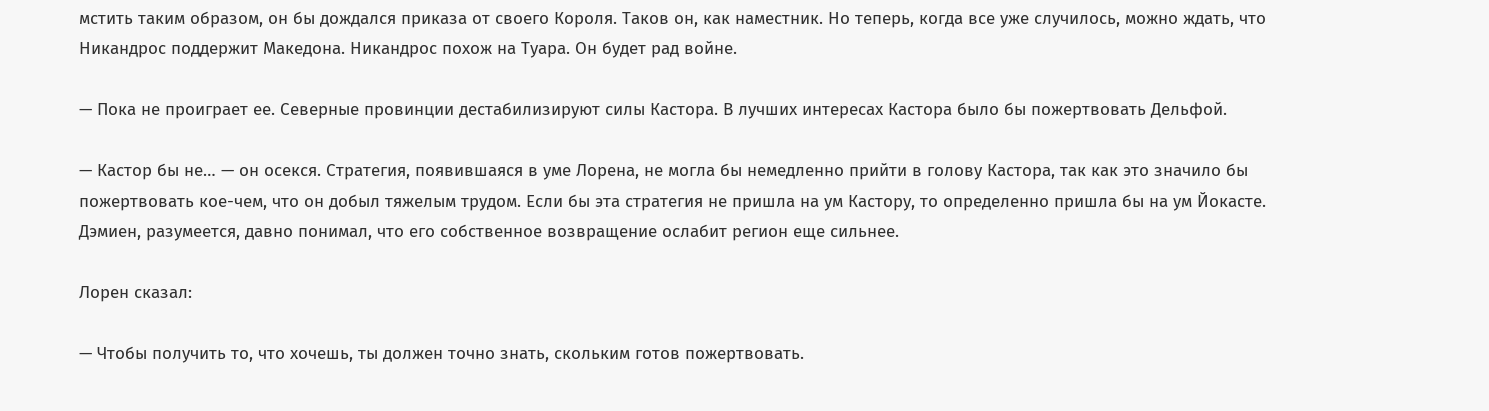мстить таким образом, он бы дождался приказа от своего Короля. Таков он, как наместник. Но теперь, когда все уже случилось, можно ждать, что Никандрос поддержит Македона. Никандрос похож на Туара. Он будет рад войне.

— Пока не проиграет ее. Северные провинции дестабилизируют силы Кастора. В лучших интересах Кастора было бы пожертвовать Дельфой.

— Кастор бы не… — он осекся. Стратегия, появившаяся в уме Лорена, не могла бы немедленно прийти в голову Кастора, так как это значило бы пожертвовать кое-чем, что он добыл тяжелым трудом. Если бы эта стратегия не пришла на ум Кастору, то определенно пришла бы на ум Йокасте. Дэмиен, разумеется, давно понимал, что его собственное возвращение ослабит регион еще сильнее.

Лорен сказал:

— Чтобы получить то, что хочешь, ты должен точно знать, скольким готов пожертвовать.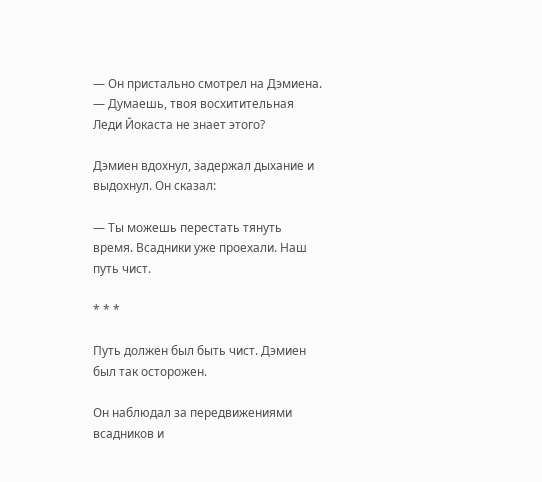— Он пристально смотрел на Дэмиена. — Думаешь, твоя восхитительная Леди Йокаста не знает этого?

Дэмиен вдохнул, задержал дыхание и выдохнул. Он сказал:

— Ты можешь перестать тянуть время. Всадники уже проехали. Наш путь чист.

* * *

Путь должен был быть чист. Дэмиен был так осторожен.

Он наблюдал за передвижениями всадников и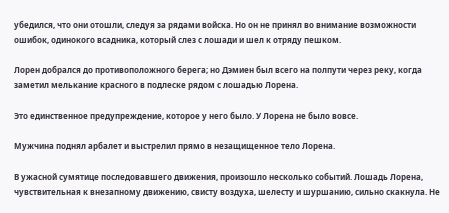убедился, что они отошли, следуя за рядами войска. Но он не принял во внимание возможности ошибок, одинокого всадника, который слез с лошади и шел к отряду пешком.

Лорен добрался до противоположного берега; но Дэмиен был всего на полпути через реку, когда заметил мелькание красного в подлеске рядом с лошадью Лорена.

Это единственное предупреждение, которое у него было. У Лорена не было вовсе.

Мужчина поднял арбалет и выстрелил прямо в незащищенное тело Лорена.

В ужасной сумятице последовавшего движения, произошло несколько событий. Лошадь Лорена, чувствительная к внезапному движению, свисту воздуха, шелесту и шуршанию, сильно скакнула. Не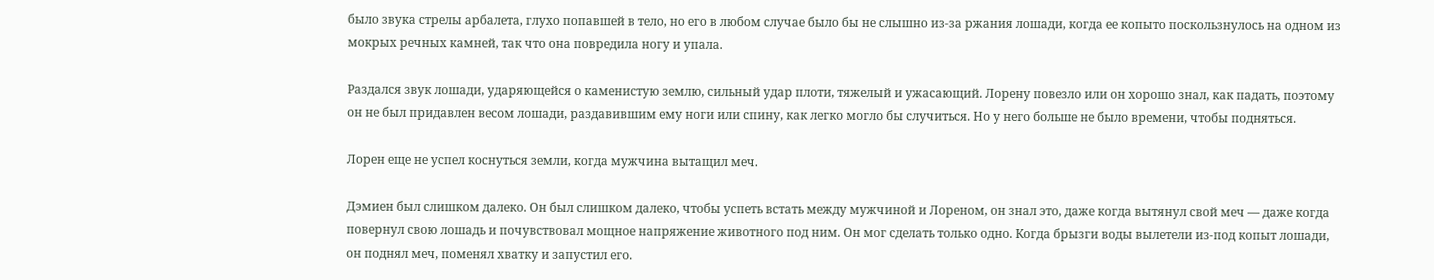было звука стрелы арбалета, глухо попавшей в тело, но его в любом случае было бы не слышно из-за ржания лошади, когда ее копыто поскользнулось на одном из мокрых речных камней, так что она повредила ногу и упала.

Раздался звук лошади, ударяющейся о каменистую землю, сильный удар плоти, тяжелый и ужасающий. Лорену повезло или он хорошо знал, как падать, поэтому он не был придавлен весом лошади, раздавившим ему ноги или спину, как легко могло бы случиться. Но у него больше не было времени, чтобы подняться.

Лорен еще не успел коснуться земли, когда мужчина вытащил меч.

Дэмиен был слишком далеко. Он был слишком далеко, чтобы успеть встать между мужчиной и Лореном, он знал это, даже когда вытянул свой меч — даже когда повернул свою лошадь и почувствовал мощное напряжение животного под ним. Он мог сделать только одно. Когда брызги воды вылетели из-под копыт лошади, он поднял меч, поменял хватку и запустил его.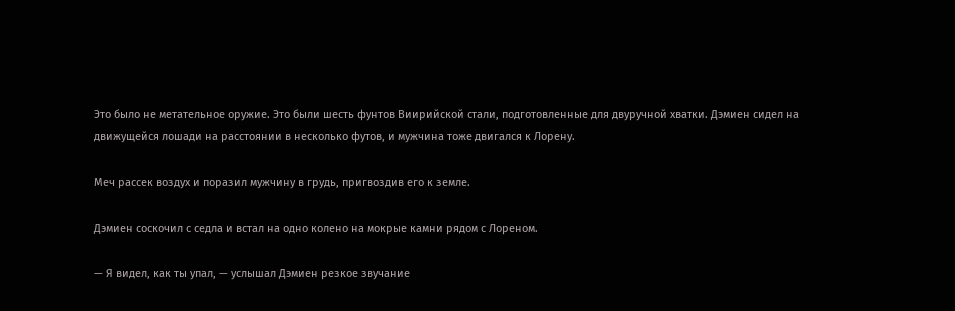Это было не метательное оружие. Это были шесть фунтов Виирийской стали, подготовленные для двуручной хватки. Дэмиен сидел на движущейся лошади на расстоянии в несколько футов, и мужчина тоже двигался к Лорену.

Меч рассек воздух и поразил мужчину в грудь, пригвоздив его к земле.

Дэмиен соскочил с седла и встал на одно колено на мокрые камни рядом с Лореном.

— Я видел, как ты упал, — услышал Дэмиен резкое звучание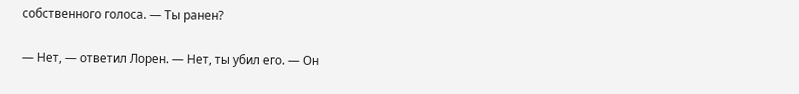собственного голоса. — Ты ранен?

— Нет, — ответил Лорен. — Нет, ты убил его. — Он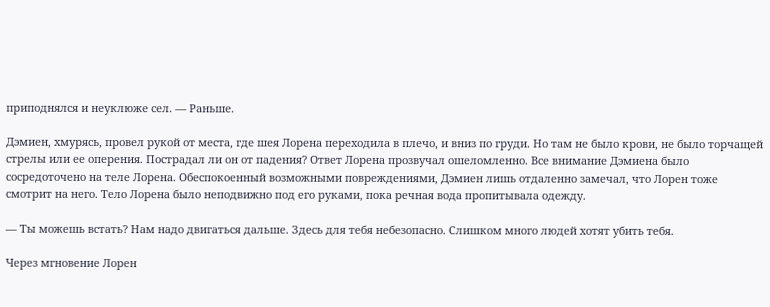приподнялся и неуклюже сел. — Раньше.

Дэмиен, хмурясь, провел рукой от места, где шея Лорена переходила в плечо, и вниз по груди. Но там не было крови, не было торчащей стрелы или ее оперения. Пострадал ли он от падения? Ответ Лорена прозвучал ошеломленно. Все внимание Дэмиена было сосредоточено на теле Лорена. Обеспокоенный возможными повреждениями, Дэмиен лишь отдаленно замечал, что Лорен тоже смотрит на него. Тело Лорена было неподвижно под его руками, пока речная вода пропитывала одежду.

— Ты можешь встать? Нам надо двигаться дальше. Здесь для тебя небезопасно. Слишком много людей хотят убить тебя.

Через мгновение Лорен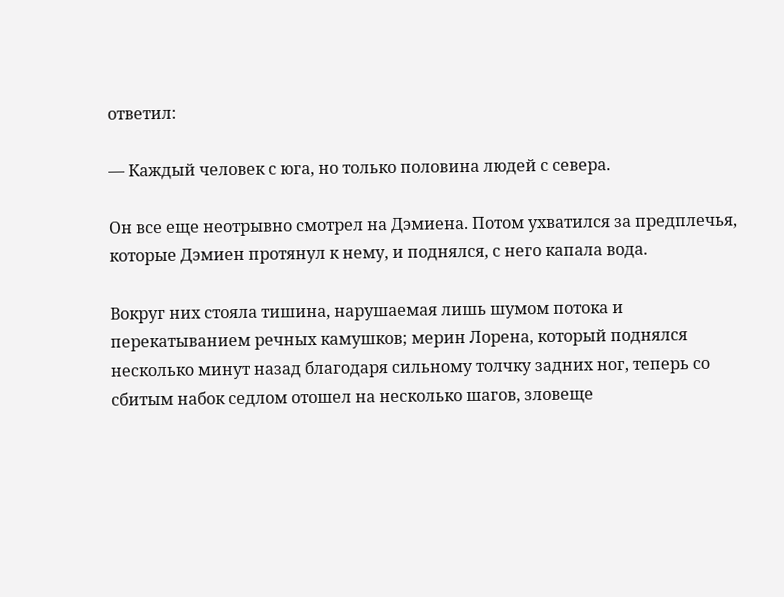ответил:

— Каждый человек с юга, но только половина людей с севера.

Он все еще неотрывно смотрел на Дэмиена. Потом ухватился за предплечья, которые Дэмиен протянул к нему, и поднялся, с него капала вода.

Вокруг них стояла тишина, нарушаемая лишь шумом потока и перекатыванием речных камушков; мерин Лорена, который поднялся несколько минут назад благодаря сильному толчку задних ног, теперь со сбитым набок седлом отошел на несколько шагов, зловеще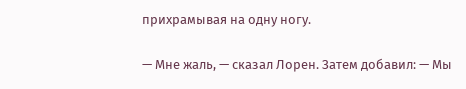прихрамывая на одну ногу.

— Мне жаль, — сказал Лорен. Затем добавил: — Мы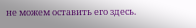не можем оставить его здесь.